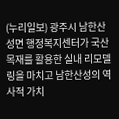(누리일보) 광주시 남한산성면 행정복지센터가 국산 목재를 활용한 실내 리모델링을 마치고 남한산성의 역사적 가치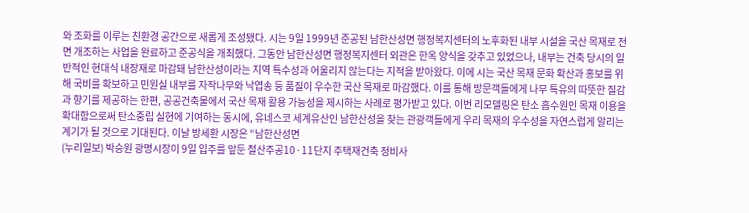와 조화를 이루는 친환경 공간으로 새롭게 조성됐다. 시는 9일 1999년 준공된 남한산성면 행정복지센터의 노후화된 내부 시설을 국산 목재로 전면 개조하는 사업을 완료하고 준공식을 개최했다. 그동안 남한산성면 행정복지센터 외관은 한옥 양식을 갖추고 있었으나, 내부는 건축 당시의 일반적인 현대식 내장재로 마감돼 남한산성이라는 지역 특수성과 어울리지 않는다는 지적을 받아왔다. 이에 시는 국산 목재 문화 확산과 홍보를 위해 국비를 확보하고 민원실 내부를 자작나무와 낙엽송 등 품질이 우수한 국산 목재로 마감했다. 이를 통해 방문객들에게 나무 특유의 따뜻한 질감과 향기를 제공하는 한편, 공공건축물에서 국산 목재 활용 가능성을 제시하는 사례로 평가받고 있다. 이번 리모델링은 탄소 흡수원인 목재 이용을 확대함으로써 탄소중립 실현에 기여하는 동시에, 유네스코 세계유산인 남한산성을 찾는 관광객들에게 우리 목재의 우수성을 자연스럽게 알리는 계기가 될 것으로 기대된다. 이날 방세환 시장은 “남한산성면
(누리일보) 박승원 광명시장이 9일 입주를 앞둔 철산주공10·11단지 주택재건축 정비사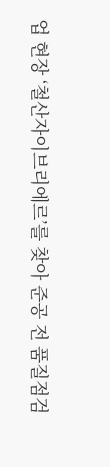업 현장 ‘철산자이브리에르’를 찾아 준공 전 품질점검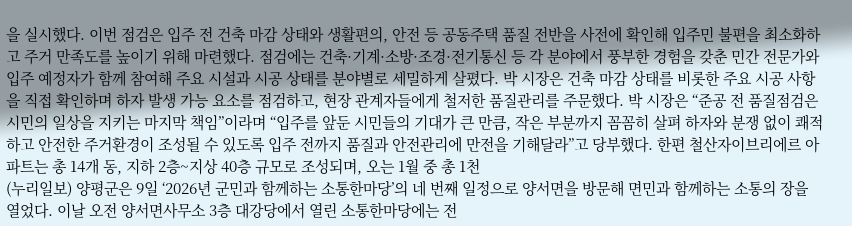을 실시했다. 이번 점검은 입주 전 건축 마감 상태와 생활편의, 안전 등 공동주택 품질 전반을 사전에 확인해 입주민 불편을 최소화하고 주거 만족도를 높이기 위해 마련했다. 점검에는 건축·기계·소방·조경·전기통신 등 각 분야에서 풍부한 경험을 갖춘 민간 전문가와 입주 예정자가 함께 참여해 주요 시설과 시공 상태를 분야별로 세밀하게 살폈다. 박 시장은 건축 마감 상태를 비롯한 주요 시공 사항을 직접 확인하며 하자 발생 가능 요소를 점검하고, 현장 관계자들에게 철저한 품질관리를 주문했다. 박 시장은 “준공 전 품질점검은 시민의 일상을 지키는 마지막 책임”이라며 “입주를 앞둔 시민들의 기대가 큰 만큼, 작은 부분까지 꼼꼼히 살펴 하자와 분쟁 없이 쾌적하고 안전한 주거환경이 조성될 수 있도록 입주 전까지 품질과 안전관리에 만전을 기해달라”고 당부했다. 한편 철산자이브리에르 아파트는 총 14개 동, 지하 2층~지상 40층 규모로 조성되며, 오는 1월 중 총 1천
(누리일보) 양평군은 9일 ‘2026년 군민과 함께하는 소통한마당’의 네 번째 일정으로 양서면을 방문해 면민과 함께하는 소통의 장을 열었다. 이날 오전 양서면사무소 3층 대강당에서 열린 소통한마당에는 전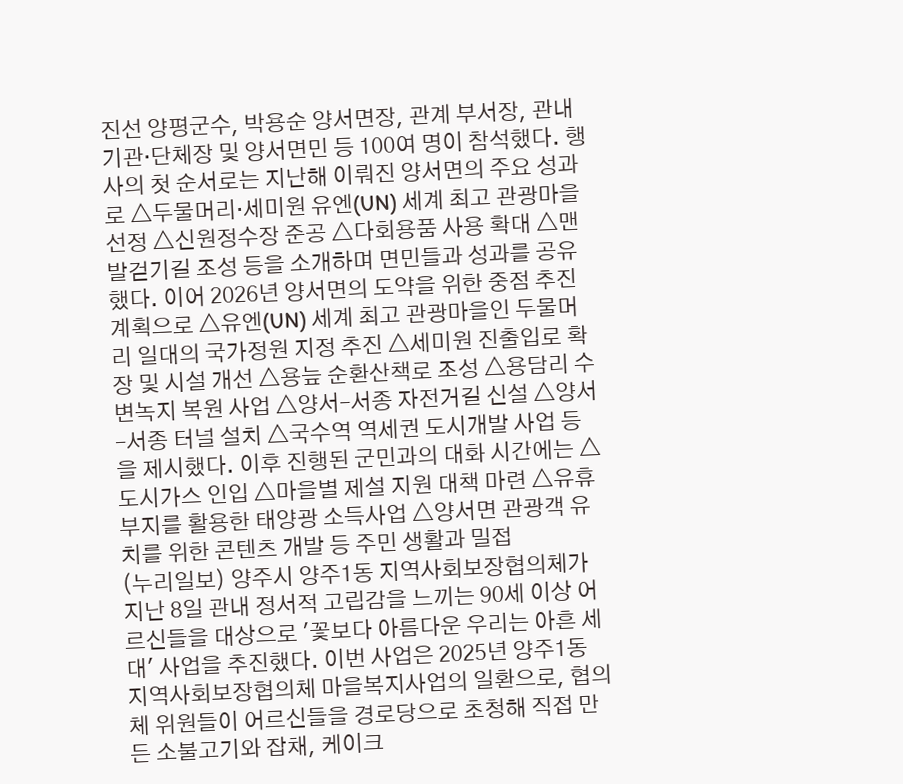진선 양평군수, 박용순 양서면장, 관계 부서장, 관내 기관·단체장 및 양서면민 등 100여 명이 참석했다. 행사의 첫 순서로는 지난해 이뤄진 양서면의 주요 성과로 △두물머리·세미원 유엔(UN) 세계 최고 관광마을 선정 △신원정수장 준공 △다회용품 사용 확대 △맨발걷기길 조성 등을 소개하며 면민들과 성과를 공유했다. 이어 2026년 양서면의 도약을 위한 중점 추진 계획으로 △유엔(UN) 세계 최고 관광마을인 두물머리 일대의 국가정원 지정 추진 △세미원 진출입로 확장 및 시설 개선 △용늪 순환산책로 조성 △용담리 수변녹지 복원 사업 △양서–서종 자전거길 신설 △양서–서종 터널 설치 △국수역 역세권 도시개발 사업 등을 제시했다. 이후 진행된 군민과의 대화 시간에는 △도시가스 인입 △마을별 제설 지원 대책 마련 △유휴부지를 활용한 태양광 소득사업 △양서면 관광객 유치를 위한 콘텐츠 개발 등 주민 생활과 밀접
(누리일보) 양주시 양주1동 지역사회보장협의체가 지난 8일 관내 정서적 고립감을 느끼는 90세 이상 어르신들을 대상으로 '꽃보다 아름다운 우리는 아흔 세대' 사업을 추진했다. 이번 사업은 2025년 양주1동 지역사회보장협의체 마을복지사업의 일환으로, 협의체 위원들이 어르신들을 경로당으로 초청해 직접 만든 소불고기와 잡채, 케이크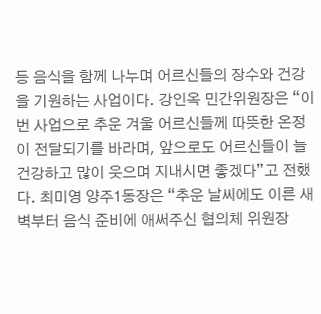등 음식을 함께 나누며 어르신들의 장수와 건강을 기원하는 사업이다. 강인옥 민간위원장은 “이번 사업으로 추운 겨울 어르신들께 따뜻한 온정이 전달되기를 바라며, 앞으로도 어르신들이 늘 건강하고 많이 웃으며 지내시면 좋겠다”고 전했다. 최미영 양주1동장은 “추운 날씨에도 이른 새벽부터 음식 준비에 애써주신 협의체 위원장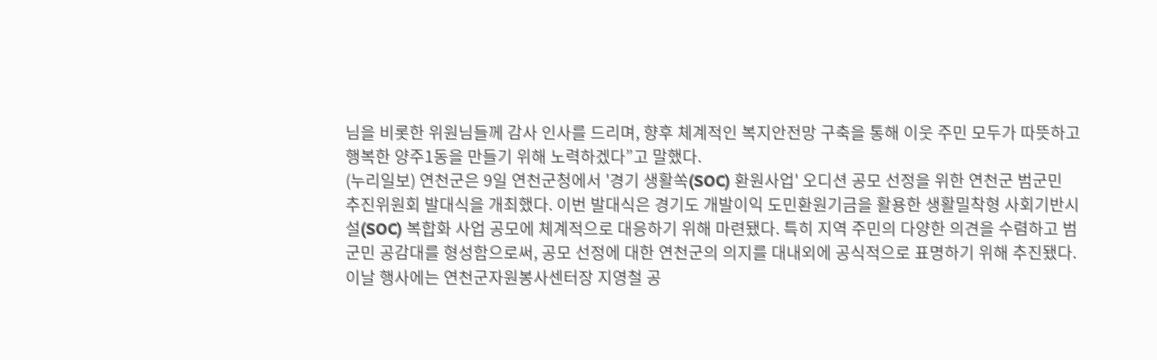님을 비롯한 위원님들께 감사 인사를 드리며, 향후 체계적인 복지안전망 구축을 통해 이웃 주민 모두가 따뜻하고 행복한 양주1동을 만들기 위해 노력하겠다”고 말했다.
(누리일보) 연천군은 9일 연천군청에서 '경기 생활쏙(SOC) 환원사업' 오디션 공모 선정을 위한 연천군 범군민 추진위원회 발대식을 개최했다. 이번 발대식은 경기도 개발이익 도민환원기금을 활용한 생활밀착형 사회기반시설(SOC) 복합화 사업 공모에 체계적으로 대응하기 위해 마련됐다. 특히 지역 주민의 다양한 의견을 수렴하고 범군민 공감대를 형성함으로써, 공모 선정에 대한 연천군의 의지를 대내외에 공식적으로 표명하기 위해 추진됐다. 이날 행사에는 연천군자원봉사센터장 지영철 공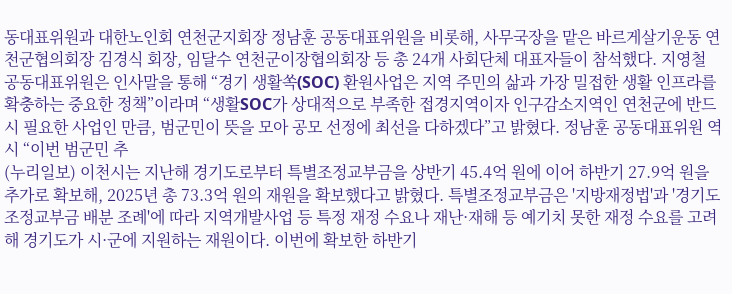동대표위원과 대한노인회 연천군지회장 정남훈 공동대표위원을 비롯해, 사무국장을 맡은 바르게살기운동 연천군협의회장 김경식 회장, 임달수 연천군이장협의회장 등 총 24개 사회단체 대표자들이 참석했다. 지영철 공동대표위원은 인사말을 통해 “경기 생활쏙(SOC) 환원사업은 지역 주민의 삶과 가장 밀접한 생활 인프라를 확충하는 중요한 정책”이라며 “생활SOC가 상대적으로 부족한 접경지역이자 인구감소지역인 연천군에 반드시 필요한 사업인 만큼, 범군민이 뜻을 모아 공모 선정에 최선을 다하겠다”고 밝혔다. 정남훈 공동대표위원 역시 “이번 범군민 추
(누리일보) 이천시는 지난해 경기도로부터 특별조정교부금을 상반기 45.4억 원에 이어 하반기 27.9억 원을 추가로 확보해, 2025년 총 73.3억 원의 재원을 확보했다고 밝혔다. 특별조정교부금은 '지방재정법'과 '경기도 조정교부금 배분 조례'에 따라 지역개발사업 등 특정 재정 수요나 재난·재해 등 예기치 못한 재정 수요를 고려해 경기도가 시·군에 지원하는 재원이다. 이번에 확보한 하반기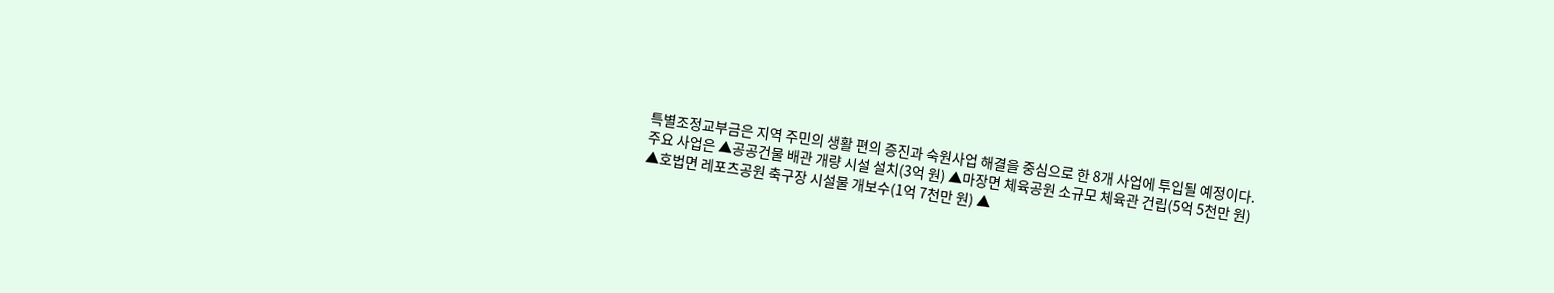특별조정교부금은 지역 주민의 생활 편의 증진과 숙원사업 해결을 중심으로 한 8개 사업에 투입될 예정이다. 주요 사업은 ▲공공건물 배관 개량 시설 설치(3억 원) ▲마장면 체육공원 소규모 체육관 건립(5억 5천만 원) ▲호법면 레포츠공원 축구장 시설물 개보수(1억 7천만 원) ▲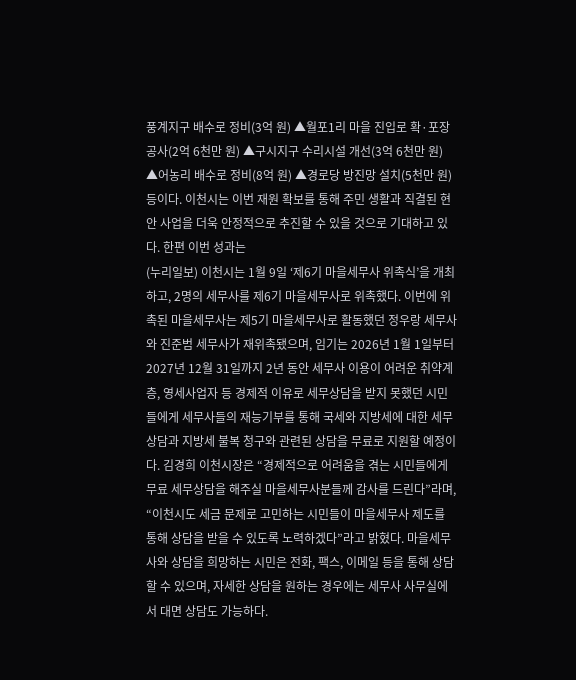풍계지구 배수로 정비(3억 원) ▲월포1리 마을 진입로 확·포장 공사(2억 6천만 원) ▲구시지구 수리시설 개선(3억 6천만 원) ▲어농리 배수로 정비(8억 원) ▲경로당 방진망 설치(5천만 원) 등이다. 이천시는 이번 재원 확보를 통해 주민 생활과 직결된 현안 사업을 더욱 안정적으로 추진할 수 있을 것으로 기대하고 있다. 한편 이번 성과는
(누리일보) 이천시는 1월 9일 ‘제6기 마을세무사 위촉식’을 개최하고, 2명의 세무사를 제6기 마을세무사로 위촉했다. 이번에 위촉된 마을세무사는 제5기 마을세무사로 활동했던 정우랑 세무사와 진준범 세무사가 재위촉됐으며, 임기는 2026년 1월 1일부터 2027년 12월 31일까지 2년 동안 세무사 이용이 어려운 취약계층, 영세사업자 등 경제적 이유로 세무상담을 받지 못했던 시민들에게 세무사들의 재능기부를 통해 국세와 지방세에 대한 세무 상담과 지방세 불복 청구와 관련된 상담을 무료로 지원할 예정이다. 김경희 이천시장은 “경제적으로 어려움을 겪는 시민들에게 무료 세무상담을 해주실 마을세무사분들께 감사를 드린다”라며, “이천시도 세금 문제로 고민하는 시민들이 마을세무사 제도를 통해 상담을 받을 수 있도록 노력하겠다”라고 밝혔다. 마을세무사와 상담을 희망하는 시민은 전화, 팩스, 이메일 등을 통해 상담할 수 있으며, 자세한 상담을 원하는 경우에는 세무사 사무실에서 대면 상담도 가능하다.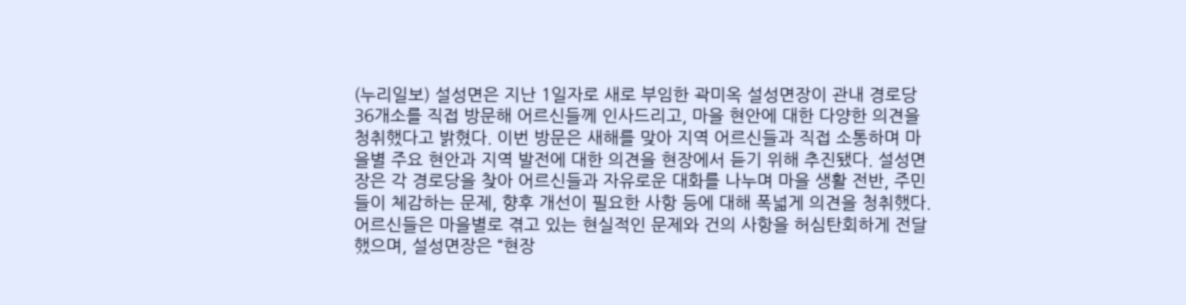(누리일보) 설성면은 지난 1일자로 새로 부임한 곽미옥 설성면장이 관내 경로당 36개소를 직접 방문해 어르신들께 인사드리고, 마을 현안에 대한 다양한 의견을 청취했다고 밝혔다. 이번 방문은 새해를 맞아 지역 어르신들과 직접 소통하며 마을별 주요 현안과 지역 발전에 대한 의견을 현장에서 듣기 위해 추진됐다. 설성면장은 각 경로당을 찾아 어르신들과 자유로운 대화를 나누며 마을 생활 전반, 주민들이 체감하는 문제, 향후 개선이 필요한 사항 등에 대해 폭넓게 의견을 청취했다. 어르신들은 마을별로 겪고 있는 현실적인 문제와 건의 사항을 허심탄회하게 전달했으며, 설성면장은 “현장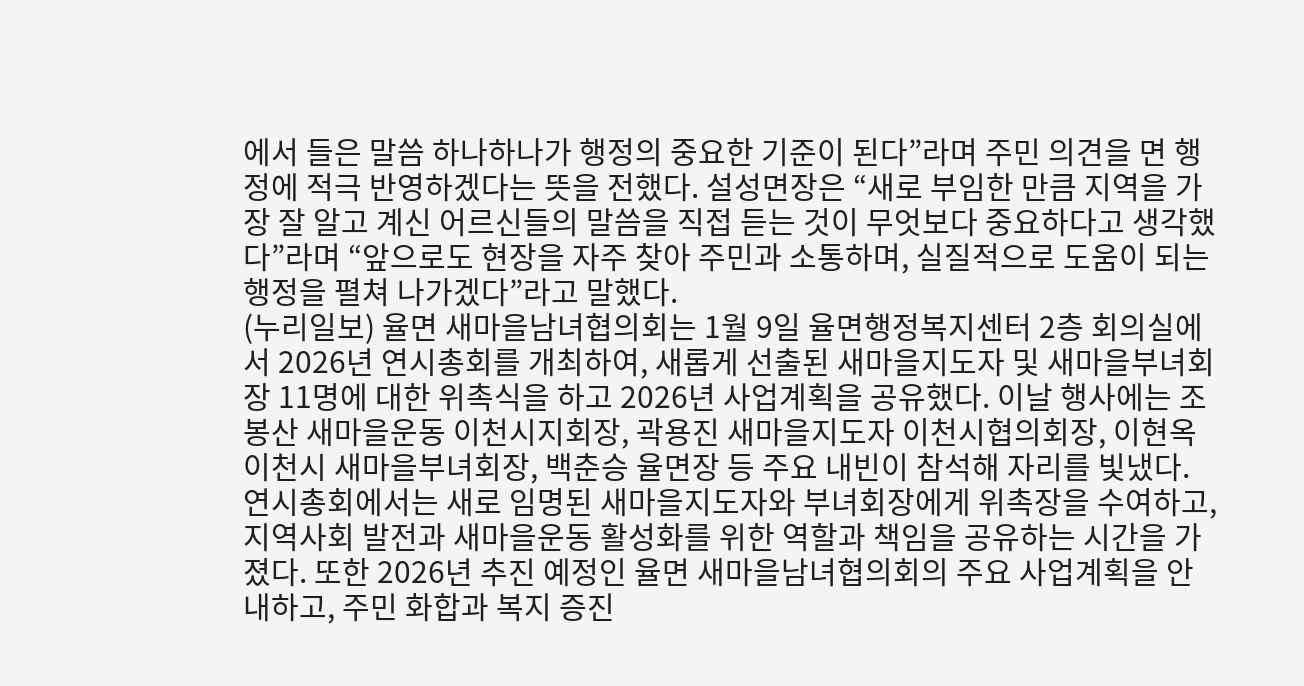에서 들은 말씀 하나하나가 행정의 중요한 기준이 된다”라며 주민 의견을 면 행정에 적극 반영하겠다는 뜻을 전했다. 설성면장은 “새로 부임한 만큼 지역을 가장 잘 알고 계신 어르신들의 말씀을 직접 듣는 것이 무엇보다 중요하다고 생각했다”라며 “앞으로도 현장을 자주 찾아 주민과 소통하며, 실질적으로 도움이 되는 행정을 펼쳐 나가겠다”라고 말했다.
(누리일보) 율면 새마을남녀협의회는 1월 9일 율면행정복지센터 2층 회의실에서 2026년 연시총회를 개최하여, 새롭게 선출된 새마을지도자 및 새마을부녀회장 11명에 대한 위촉식을 하고 2026년 사업계획을 공유했다. 이날 행사에는 조봉산 새마을운동 이천시지회장, 곽용진 새마을지도자 이천시협의회장, 이현옥 이천시 새마을부녀회장, 백춘승 율면장 등 주요 내빈이 참석해 자리를 빛냈다. 연시총회에서는 새로 임명된 새마을지도자와 부녀회장에게 위촉장을 수여하고, 지역사회 발전과 새마을운동 활성화를 위한 역할과 책임을 공유하는 시간을 가졌다. 또한 2026년 추진 예정인 율면 새마을남녀협의회의 주요 사업계획을 안내하고, 주민 화합과 복지 증진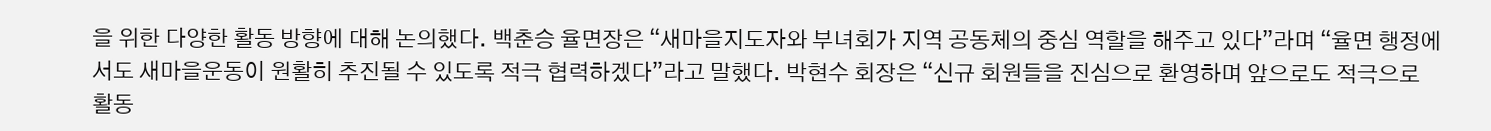을 위한 다양한 활동 방향에 대해 논의했다. 백춘승 율면장은 “새마을지도자와 부녀회가 지역 공동체의 중심 역할을 해주고 있다”라며 “율면 행정에서도 새마을운동이 원활히 추진될 수 있도록 적극 협력하겠다”라고 말했다. 박현수 회장은 “신규 회원들을 진심으로 환영하며 앞으로도 적극으로 활동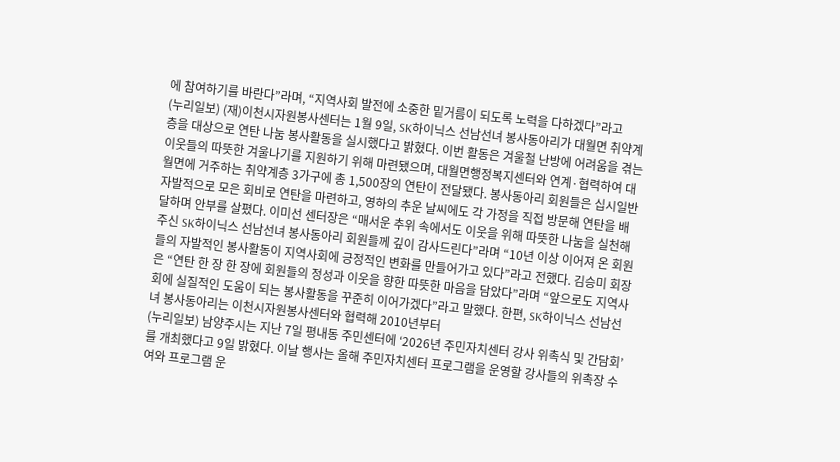에 참여하기를 바란다”라며, “지역사회 발전에 소중한 밑거름이 되도록 노력을 다하겠다”라고
(누리일보) (재)이천시자원봉사센터는 1월 9일, SK하이닉스 선남선녀 봉사동아리가 대월면 취약계층을 대상으로 연탄 나눔 봉사활동을 실시했다고 밝혔다. 이번 활동은 겨울철 난방에 어려움을 겪는 이웃들의 따뜻한 겨울나기를 지원하기 위해 마련됐으며, 대월면행정복지센터와 연계·협력하여 대월면에 거주하는 취약계층 3가구에 총 1,500장의 연탄이 전달됐다. 봉사동아리 회원들은 십시일반 자발적으로 모은 회비로 연탄을 마련하고, 영하의 추운 날씨에도 각 가정을 직접 방문해 연탄을 배달하며 안부를 살폈다. 이미선 센터장은 “매서운 추위 속에서도 이웃을 위해 따뜻한 나눔을 실천해 주신 SK하이닉스 선남선녀 봉사동아리 회원들께 깊이 감사드린다”라며 “10년 이상 이어져 온 회원들의 자발적인 봉사활동이 지역사회에 긍정적인 변화를 만들어가고 있다”라고 전했다. 김승미 회장은 “연탄 한 장 한 장에 회원들의 정성과 이웃을 향한 따뜻한 마음을 담았다”라며 “앞으로도 지역사회에 실질적인 도움이 되는 봉사활동을 꾸준히 이어가겠다”라고 말했다. 한편, SK하이닉스 선남선녀 봉사동아리는 이천시자원봉사센터와 협력해 2010년부터
(누리일보) 남양주시는 지난 7일 평내동 주민센터에 ‘2026년 주민자치센터 강사 위촉식 및 간담회’를 개최했다고 9일 밝혔다. 이날 행사는 올해 주민자치센터 프로그램을 운영할 강사들의 위촉장 수여와 프로그램 운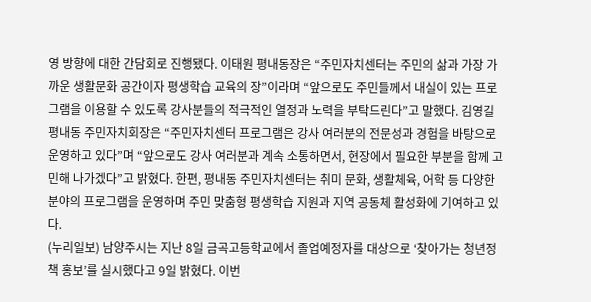영 방향에 대한 간담회로 진행됐다. 이태원 평내동장은 “주민자치센터는 주민의 삶과 가장 가까운 생활문화 공간이자 평생학습 교육의 장”이라며 “앞으로도 주민들께서 내실이 있는 프로그램을 이용할 수 있도록 강사분들의 적극적인 열정과 노력을 부탁드린다”고 말했다. 김영길 평내동 주민자치회장은 “주민자치센터 프로그램은 강사 여러분의 전문성과 경험을 바탕으로 운영하고 있다”며 “앞으로도 강사 여러분과 계속 소통하면서, 현장에서 필요한 부분을 함께 고민해 나가겠다”고 밝혔다. 한편, 평내동 주민자치센터는 취미 문화, 생활체육, 어학 등 다양한 분야의 프로그램을 운영하며 주민 맞춤형 평생학습 지원과 지역 공동체 활성화에 기여하고 있다.
(누리일보) 남양주시는 지난 8일 금곡고등학교에서 졸업예정자를 대상으로 ‘찾아가는 청년정책 홍보’를 실시했다고 9일 밝혔다. 이번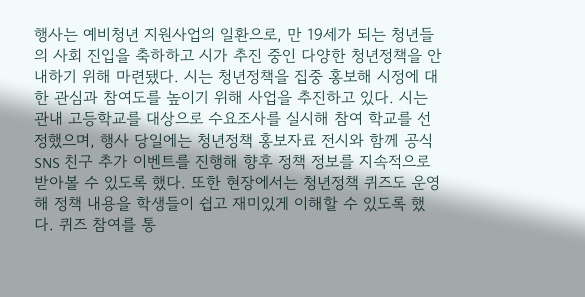행사는 예비청년 지원사업의 일환으로, 만 19세가 되는 청년들의 사회 진입을 축하하고 시가 추진 중인 다양한 청년정책을 안내하기 위해 마련됐다. 시는 청년정책을 집중 홍보해 시정에 대한 관심과 참여도를 높이기 위해 사업을 추진하고 있다. 시는 관내 고등학교를 대상으로 수요조사를 실시해 참여 학교를 선정했으며, 행사 당일에는 청년정책 홍보자료 전시와 함께 공식 SNS 친구 추가 이벤트를 진행해 향후 정책 정보를 지속적으로 받아볼 수 있도록 했다. 또한 현장에서는 청년정책 퀴즈도 운영해 정책 내용을 학생들이 쉽고 재미있게 이해할 수 있도록 했다. 퀴즈 참여를 통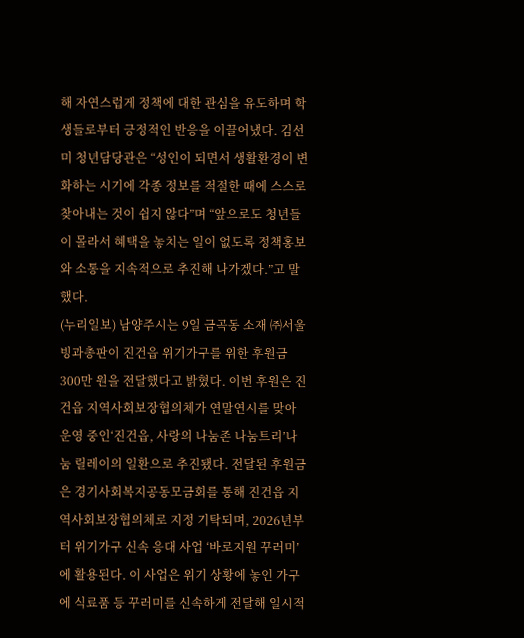해 자연스럽게 정책에 대한 관심을 유도하며 학생들로부터 긍정적인 반응을 이끌어냈다. 김선미 청년담당관은 “성인이 되면서 생활환경이 변화하는 시기에 각종 정보를 적절한 때에 스스로 찾아내는 것이 쉽지 않다”며 “앞으로도 청년들이 몰라서 혜택을 놓치는 일이 없도록 정책홍보와 소통을 지속적으로 추진해 나가겠다.”고 말했다.
(누리일보) 남양주시는 9일 금곡동 소재 ㈜서울빙과총판이 진건읍 위기가구를 위한 후원금 300만 원을 전달했다고 밝혔다. 이번 후원은 진건읍 지역사회보장협의체가 연말연시를 맞아 운영 중인‘진건읍, 사랑의 나눔존 나눔트리’나눔 릴레이의 일환으로 추진됐다. 전달된 후원금은 경기사회복지공동모금회를 통해 진건읍 지역사회보장협의체로 지정 기탁되며, 2026년부터 위기가구 신속 응대 사업 ‘바로지원 꾸러미’에 활용된다. 이 사업은 위기 상황에 놓인 가구에 식료품 등 꾸러미를 신속하게 전달해 일시적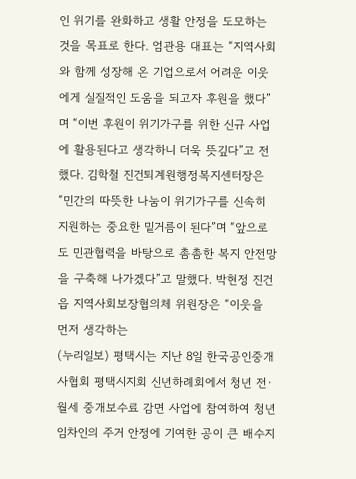인 위기를 완화하고 생활 안정을 도모하는 것을 목표로 한다. 엄관용 대표는 “지역사회와 함께 성장해 온 기업으로서 어려운 이웃에게 실질적인 도움을 되고자 후원을 했다”며 “이번 후원이 위기가구를 위한 신규 사업에 활용된다고 생각하니 더욱 뜻깊다”고 전했다. 김학철 진건퇴계원행정복지센터장은 “민간의 따뜻한 나눔이 위기가구를 신속히 지원하는 중요한 밑거름이 된다”며 “앞으로도 민관협력을 바탕으로 촘촘한 복지 안전망을 구축해 나가겠다”고 말했다. 박현정 진건읍 지역사회보장협의체 위원장은 “이웃을 먼저 생각하는
(누리일보) 평택시는 지난 8일 한국공인중개사협회 평택시지회 신년하례회에서 청년 전·월세 중개보수료 감면 사업에 참여하여 청년 임차인의 주거 안정에 기여한 공이 큰 배수지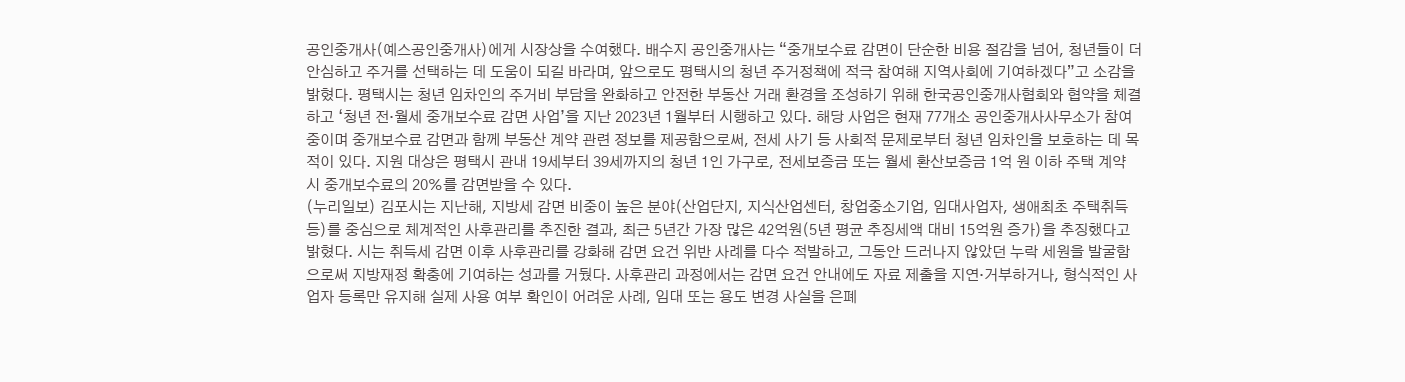공인중개사(예스공인중개사)에게 시장상을 수여했다. 배수지 공인중개사는 “중개보수료 감면이 단순한 비용 절감을 넘어, 청년들이 더 안심하고 주거를 선택하는 데 도움이 되길 바라며, 앞으로도 평택시의 청년 주거정책에 적극 참여해 지역사회에 기여하겠다”고 소감을 밝혔다. 평택시는 청년 임차인의 주거비 부담을 완화하고 안전한 부동산 거래 환경을 조성하기 위해 한국공인중개사협회와 협약을 체결하고 ‘청년 전·월세 중개보수료 감면 사업’을 지난 2023년 1월부터 시행하고 있다. 해당 사업은 현재 77개소 공인중개사사무소가 참여 중이며 중개보수료 감면과 함께 부동산 계약 관련 정보를 제공함으로써, 전세 사기 등 사회적 문제로부터 청년 임차인을 보호하는 데 목적이 있다. 지원 대상은 평택시 관내 19세부터 39세까지의 청년 1인 가구로, 전세보증금 또는 월세 환산보증금 1억 원 이하 주택 계약 시 중개보수료의 20%를 감면받을 수 있다.
(누리일보) 김포시는 지난해, 지방세 감면 비중이 높은 분야(산업단지, 지식산업센터, 창업중소기업, 임대사업자, 생애최초 주택취득 등)를 중심으로 체계적인 사후관리를 추진한 결과, 최근 5년간 가장 많은 42억원(5년 평균 추징세액 대비 15억원 증가)을 추징했다고 밝혔다. 시는 취득세 감면 이후 사후관리를 강화해 감면 요건 위반 사례를 다수 적발하고, 그동안 드러나지 않았던 누락 세원을 발굴함으로써 지방재정 확충에 기여하는 성과를 거뒀다. 사후관리 과정에서는 감면 요건 안내에도 자료 제출을 지연·거부하거나, 형식적인 사업자 등록만 유지해 실제 사용 여부 확인이 어려운 사례, 임대 또는 용도 변경 사실을 은폐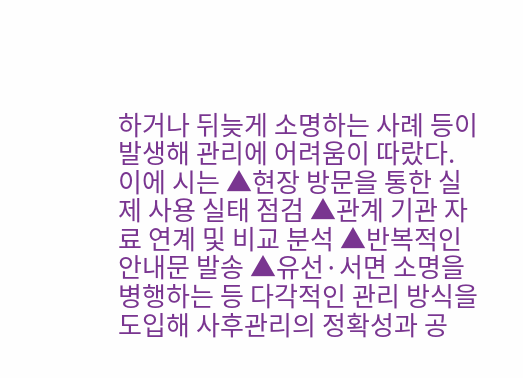하거나 뒤늦게 소명하는 사례 등이 발생해 관리에 어려움이 따랐다. 이에 시는 ▲현장 방문을 통한 실제 사용 실태 점검 ▲관계 기관 자료 연계 및 비교 분석 ▲반복적인 안내문 발송 ▲유선·서면 소명을 병행하는 등 다각적인 관리 방식을 도입해 사후관리의 정확성과 공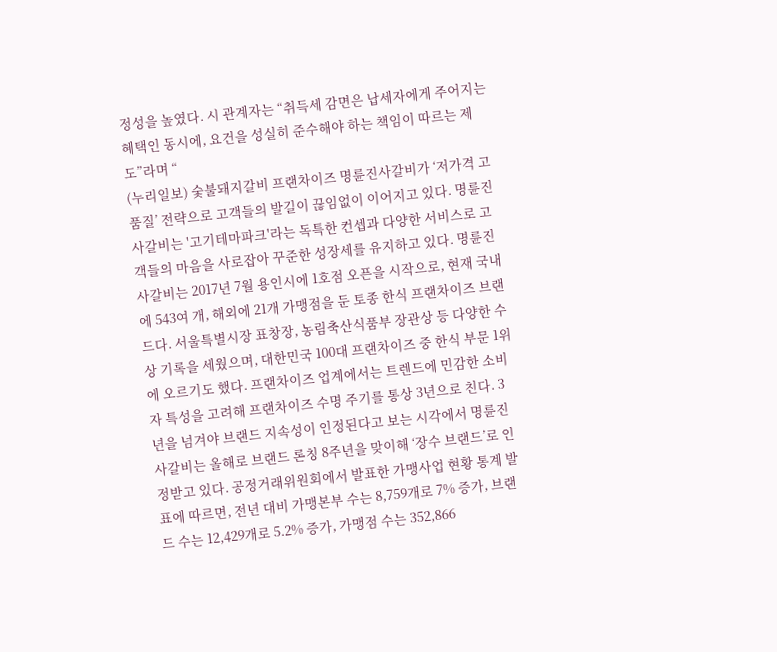정성을 높였다. 시 관계자는 “취득세 감면은 납세자에게 주어지는 혜택인 동시에, 요건을 성실히 준수해야 하는 책임이 따르는 제도”라며 “
(누리일보) 숯불돼지갈비 프랜차이즈 명륜진사갈비가 ‘저가격 고품질’ 전략으로 고객들의 발길이 끊임없이 이어지고 있다. 명륜진사갈비는 '고기테마파크'라는 독특한 컨셉과 다양한 서비스로 고객들의 마음을 사로잡아 꾸준한 성장세를 유지하고 있다. 명륜진사갈비는 2017년 7월 용인시에 1호점 오픈을 시작으로, 현재 국내에 543여 개, 해외에 21개 가맹점을 둔 토종 한식 프랜차이즈 브랜드다. 서울특별시장 표창장, 농림축산식품부 장관상 등 다양한 수상 기록을 세웠으며, 대한민국 100대 프랜차이즈 중 한식 부문 1위에 오르기도 했다. 프랜차이즈 업계에서는 트렌드에 민감한 소비자 특성을 고려해 프랜차이즈 수명 주기를 통상 3년으로 친다. 3년을 넘겨야 브랜드 지속성이 인정된다고 보는 시각에서 명륜진사갈비는 올해로 브랜드 론칭 8주년을 맞이해 ‘장수 브랜드’로 인정받고 있다. 공정거래위원회에서 발표한 가맹사업 현황 통계 발표에 따르면, 전년 대비 가맹본부 수는 8,759개로 7% 증가, 브랜드 수는 12,429개로 5.2% 증가, 가맹점 수는 352,866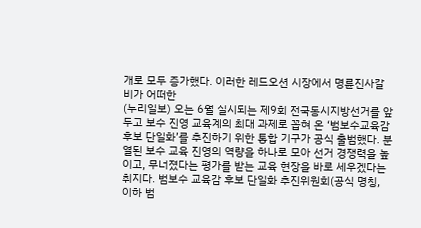개로 모두 증가했다. 이러한 레드오션 시장에서 명륜진사갈비가 어떠한
(누리일보) 오는 6월 실시되는 제9회 전국동시지방선거를 앞두고 보수 진영 교육계의 최대 과제로 꼽혀 온 ‘범보수교육감 후보 단일화’를 추진하기 위한 통합 기구가 공식 출범했다. 분열된 보수 교육 진영의 역량을 하나로 모아 선거 경쟁력을 높이고, 무너졌다는 평가를 받는 교육 현장을 바로 세우겠다는 취지다. 범보수 교육감 후보 단일화 추진위원회(공식 명칭, 이하 범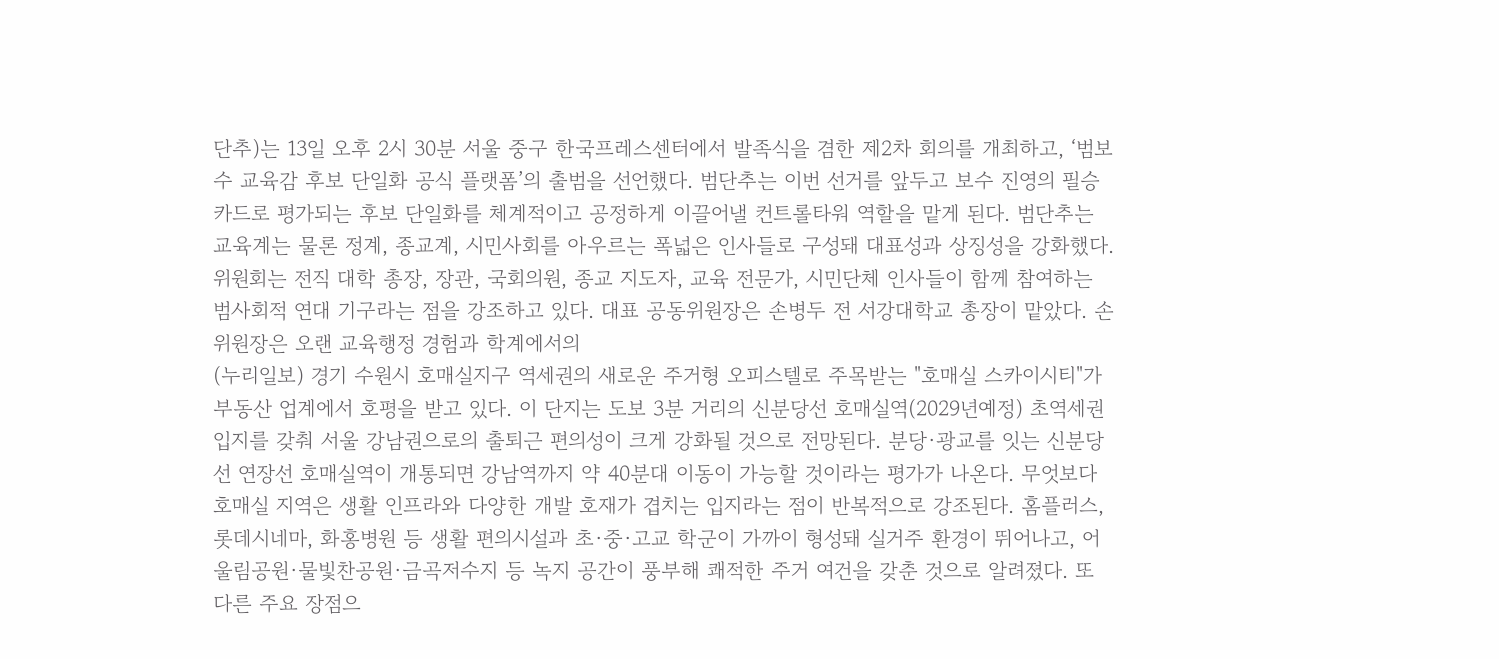단추)는 13일 오후 2시 30분 서울 중구 한국프레스센터에서 발족식을 겸한 제2차 회의를 개최하고, ‘범보수 교육감 후보 단일화 공식 플랫폼’의 출범을 선언했다. 범단추는 이번 선거를 앞두고 보수 진영의 필승 카드로 평가되는 후보 단일화를 체계적이고 공정하게 이끌어낼 컨트롤타워 역할을 맡게 된다. 범단추는 교육계는 물론 정계, 종교계, 시민사회를 아우르는 폭넓은 인사들로 구성돼 대표성과 상징성을 강화했다. 위원회는 전직 대학 총장, 장관, 국회의원, 종교 지도자, 교육 전문가, 시민단체 인사들이 함께 참여하는 범사회적 연대 기구라는 점을 강조하고 있다. 대표 공동위원장은 손병두 전 서강대학교 총장이 맡았다. 손 위원장은 오랜 교육행정 경험과 학계에서의
(누리일보) 경기 수원시 호매실지구 역세권의 새로운 주거형 오피스텔로 주목받는 "호매실 스카이시티"가 부동산 업계에서 호평을 받고 있다. 이 단지는 도보 3분 거리의 신분당선 호매실역(2029년예정) 초역세권 입지를 갖춰 서울 강남권으로의 출퇴근 편의성이 크게 강화될 것으로 전망된다. 분당·광교를 잇는 신분당선 연장선 호매실역이 개통되면 강남역까지 약 40분대 이동이 가능할 것이라는 평가가 나온다. 무엇보다 호매실 지역은 생활 인프라와 다양한 개발 호재가 겹치는 입지라는 점이 반복적으로 강조된다. 홈플러스, 롯데시네마, 화홍병원 등 생활 편의시설과 초·중·고교 학군이 가까이 형성돼 실거주 환경이 뛰어나고, 어울림공원·물빛찬공원·금곡저수지 등 녹지 공간이 풍부해 쾌적한 주거 여건을 갖춘 것으로 알려졌다. 또 다른 주요 장점으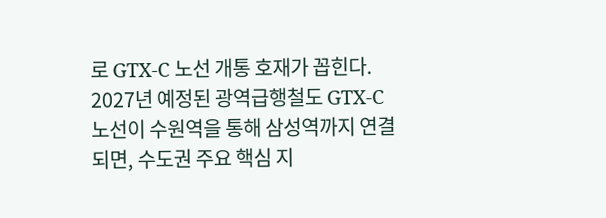로 GTX-C 노선 개통 호재가 꼽힌다. 2027년 예정된 광역급행철도 GTX-C 노선이 수원역을 통해 삼성역까지 연결되면, 수도권 주요 핵심 지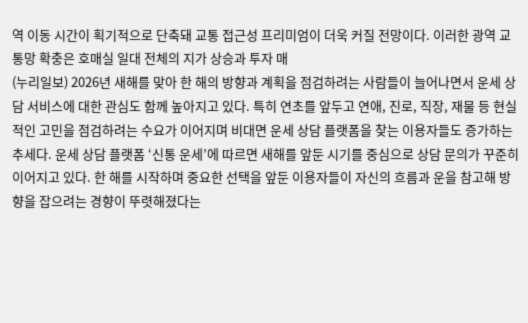역 이동 시간이 획기적으로 단축돼 교통 접근성 프리미엄이 더욱 커질 전망이다. 이러한 광역 교통망 확충은 호매실 일대 전체의 지가 상승과 투자 매
(누리일보) 2026년 새해를 맞아 한 해의 방향과 계획을 점검하려는 사람들이 늘어나면서 운세 상담 서비스에 대한 관심도 함께 높아지고 있다. 특히 연초를 앞두고 연애, 진로, 직장, 재물 등 현실적인 고민을 점검하려는 수요가 이어지며 비대면 운세 상담 플랫폼을 찾는 이용자들도 증가하는 추세다. 운세 상담 플랫폼 ‘신통 운세’에 따르면 새해를 앞둔 시기를 중심으로 상담 문의가 꾸준히 이어지고 있다. 한 해를 시작하며 중요한 선택을 앞둔 이용자들이 자신의 흐름과 운을 참고해 방향을 잡으려는 경향이 뚜렷해졌다는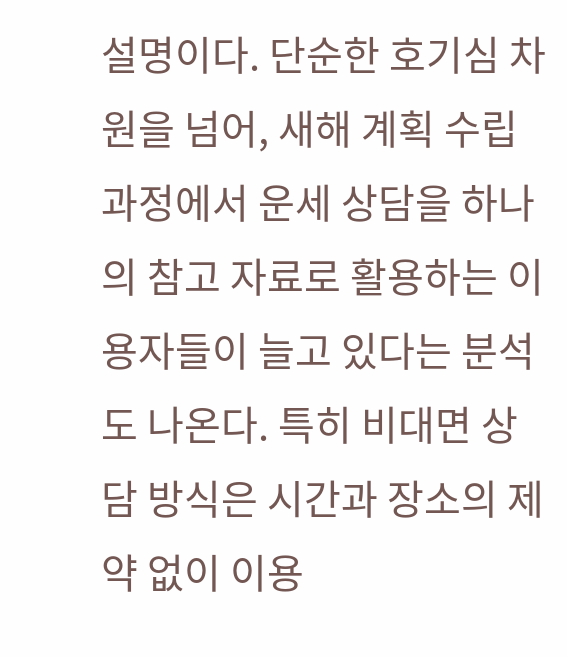설명이다. 단순한 호기심 차원을 넘어, 새해 계획 수립 과정에서 운세 상담을 하나의 참고 자료로 활용하는 이용자들이 늘고 있다는 분석도 나온다. 특히 비대면 상담 방식은 시간과 장소의 제약 없이 이용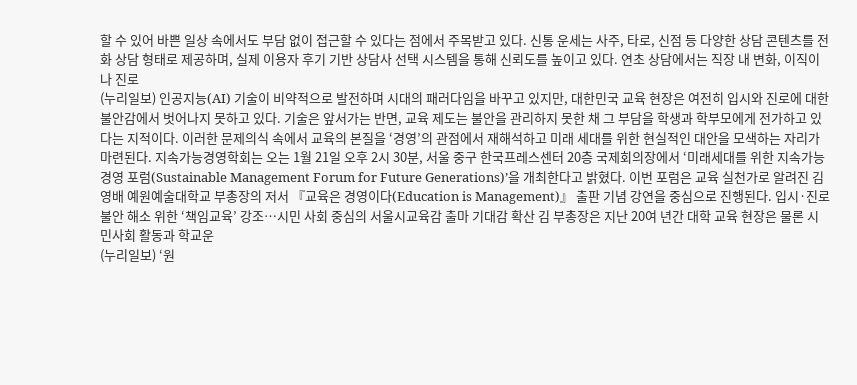할 수 있어 바쁜 일상 속에서도 부담 없이 접근할 수 있다는 점에서 주목받고 있다. 신통 운세는 사주, 타로, 신점 등 다양한 상담 콘텐츠를 전화 상담 형태로 제공하며, 실제 이용자 후기 기반 상담사 선택 시스템을 통해 신뢰도를 높이고 있다. 연초 상담에서는 직장 내 변화, 이직이나 진로
(누리일보) 인공지능(AI) 기술이 비약적으로 발전하며 시대의 패러다임을 바꾸고 있지만, 대한민국 교육 현장은 여전히 입시와 진로에 대한 불안감에서 벗어나지 못하고 있다. 기술은 앞서가는 반면, 교육 제도는 불안을 관리하지 못한 채 그 부담을 학생과 학부모에게 전가하고 있다는 지적이다. 이러한 문제의식 속에서 교육의 본질을 ‘경영’의 관점에서 재해석하고 미래 세대를 위한 현실적인 대안을 모색하는 자리가 마련된다. 지속가능경영학회는 오는 1월 21일 오후 2시 30분, 서울 중구 한국프레스센터 20층 국제회의장에서 ‘미래세대를 위한 지속가능경영 포럼(Sustainable Management Forum for Future Generations)’을 개최한다고 밝혔다. 이번 포럼은 교육 실천가로 알려진 김영배 예원예술대학교 부총장의 저서 『교육은 경영이다(Education is Management)』 출판 기념 강연을 중심으로 진행된다. 입시·진로 불안 해소 위한 ‘책임교육’ 강조…시민 사회 중심의 서울시교육감 출마 기대감 확산 김 부총장은 지난 20여 년간 대학 교육 현장은 물론 시민사회 활동과 학교운
(누리일보) ‘원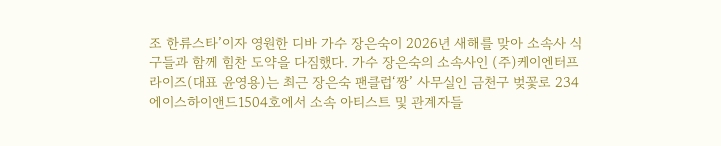조 한류스타’이자 영원한 디바 가수 장은숙이 2026년 새해를 맞아 소속사 식구들과 함께 힘찬 도약을 다짐했다. 가수 장은숙의 소속사인 (주)케이엔터프라이즈(대표 윤영용)는 최근 장은숙 팬클럽‘짱’ 사무실인 금천구 벚꽃로 234 에이스하이앤드1504호에서 소속 아티스트 및 관계자들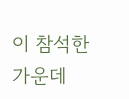이 참석한 가운데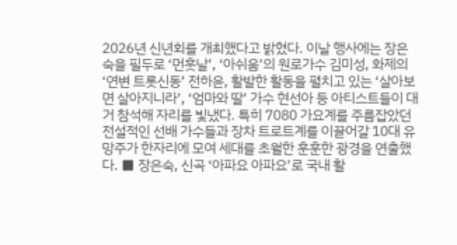2026년 신년회를 개최했다고 밝혔다. 이날 행사에는 장은숙을 필두로 ‘먼훗날’, ‘아쉬움’의 원로가수 김미성, 화제의 ‘연변 트롯신동’ 전하윤, 활발한 활동을 펼치고 있는 ‘살아보면 살아지니라’, ‘엄마와 딸’ 가수 현선아 등 아티스트들이 대거 참석해 자리를 빛냈다. 특히 7080 가요계를 주름잡았던 전설적인 선배 가수들과 장차 트로트계를 이끌어갈 10대 유망주가 한자리에 모여 세대를 초월한 훈훈한 광경을 연출했다. ■ 장은숙, 신곡 ‘아파요 아파요’로 국내 활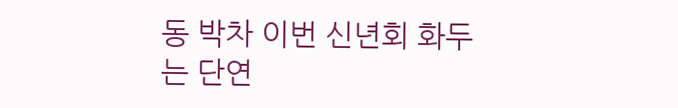동 박차 이번 신년회 화두는 단연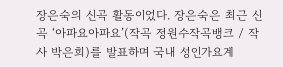장은숙의 신곡 활동이었다. 장은숙은 최근 신곡 ‘아파요아파요’(작곡 정원수작곡뱅크 / 작사 박은희)를 발표하며 국내 성인가요계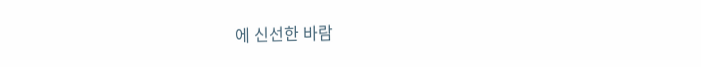에 신선한 바람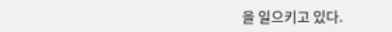을 일으키고 있다.